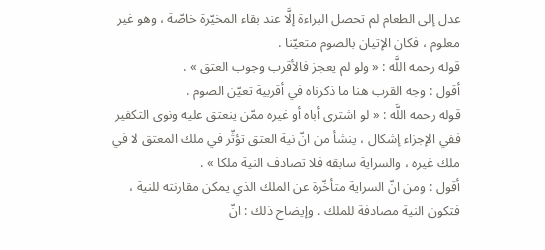عدل إلى الطعام لم تحصل البراءة إلَّا عند بقاء المخيّرة خاصّة ، وهو غير معلوم ، فكان الإتيان بالصوم متعيّنا .
قوله رحمه اللَّه : « ولو لم يعجز فالأقرب وجوب العتق » .
أقول : وجه القرب هنا ما ذكرناه في أقربية تعيّن الصوم .
قوله رحمه اللَّه : « لو اشترى أباه أو غيره ممّن ينعتق عليه ونوى التكفير ففي الإجزاء إشكال ، ينشأ من انّ نية العتق تؤثّر في ملك المعتق لا في ملك غيره ، والسراية سابقه فلا تصادف النية ملكا » .
أقول : ومن انّ السراية متأخّرة عن الملك الذي يمكن مقارنته للنية ، فتكون النية مصادفة للملك . وإيضاح ذلك : انّ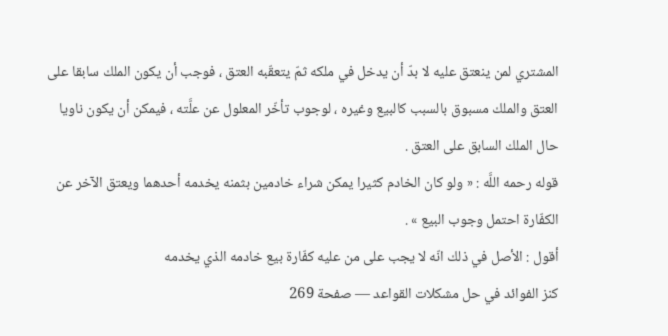المشتري لمن ينعتق عليه لا بدّ أن يدخل في ملكه ثمّ يتعقّبه العتق ، فوجب أن يكون الملك سابقا على العتق والملك مسبوق بالسبب كالبيع وغيره ، لوجوب تأخّر المعلول عن علَّته ، فيمكن أن يكون ناويا حال الملك السابق على العتق .
قوله رحمه اللَّه : « ولو كان الخادم كثيرا يمكن شراء خادمين بثمنه يخدمه أحدهما ويعتق الآخر عن الكفّارة احتمل وجوب البيع » .
أقول : الأصل في ذلك انّه لا يجب على من عليه كفّارة بيع خادمه الذي يخدمه
كنز الفوائد في حل مشكلات القواعد — صفحة 269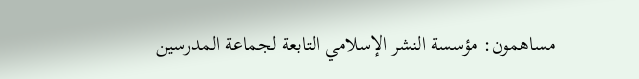مساهمون: مؤسسة النشر الإسلامي التابعة لجماعة المدرسين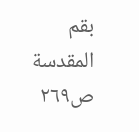بقم المقدسة
ص٢٦٩